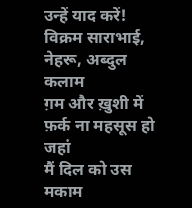उन्हें याद करें! विक्रम साराभाई, नेहरू, अब्दुल कलाम
ग़म और ख़ुशी में फ़र्क ना महसूस हो जहां
मैं दिल को उस मकाम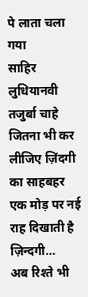पे लाता चला गया
साहिर लुधियानवी
तजुर्बा चाहे जितना भी कर लीजिए ज़िंदगी का साहबहर एक मोड़ पर नई राह दिखाती है ज़िन्दगी…
अब रिश्ते भी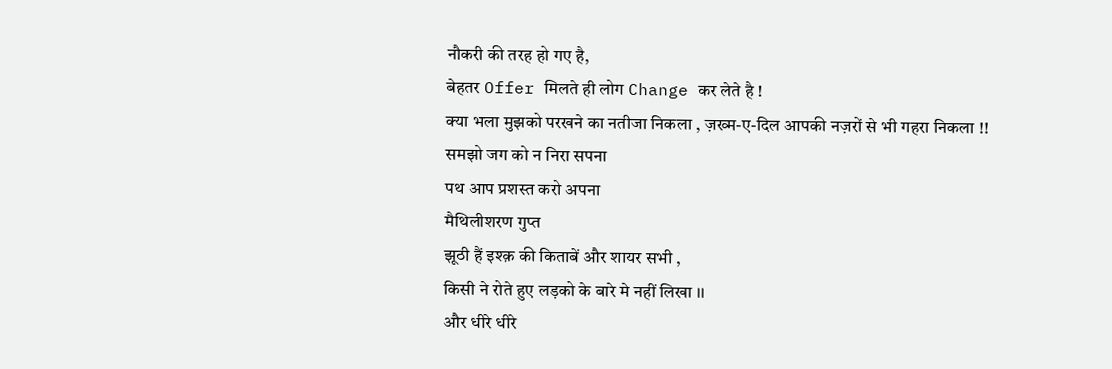नौकरी की तरह हो गए है,
बेहतर Offer मिलते ही लोग Change कर लेते है !
क्या भला मुझको परखने का नतीजा निकला , ज़ख्म-ए-दिल आपकी नज़रों से भी गहरा निकला !!
समझो जग को न निरा सपना
पथ आप प्रशस्त करो अपना
मैथिलीशरण गुप्त
झूठी हैं इश्क़ की किताबें और शायर सभी ,
किसी ने रोते हुए लड़को के बारे मे नहीं लिखा ।।
और धीरे धीरे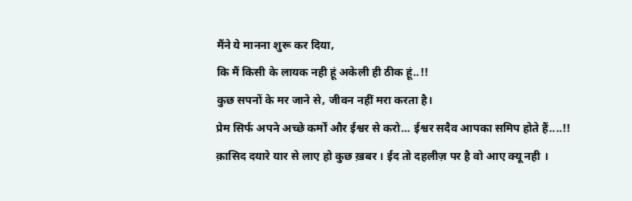मैंने ये मानना शुरू कर दिया,
कि मैं किसी के लायक नही हूं अकेली ही ठीक हूं..!!
कुछ सपनों के मर जाने से, जीवन नहीं मरा करता है।
प्रेम सिर्फ अपने अच्छे कर्मों और ईश्वर से करो... ईश्वर सदैव आपका समिप होते हैं....!!
क़ासिद दयारे यार से लाए हो कुछ ख़बर । ईद तो दहलीज़ पर है वो आए क्यू नही ।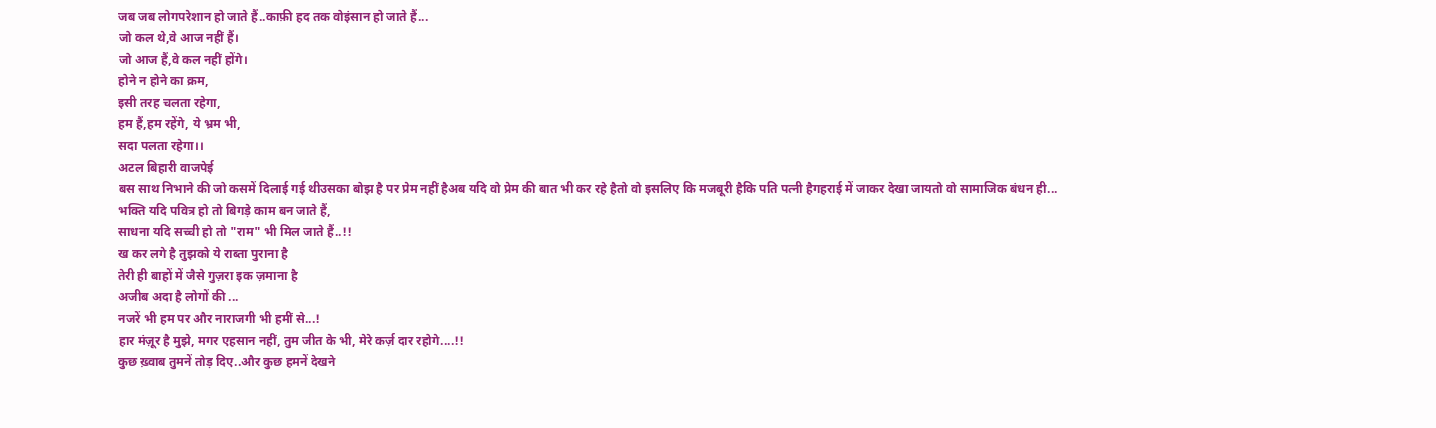जब जब लोगपरेशान हो जाते हैं..काफ़ी हद तक वोइंसान हो जाते हैं...
जो कल थे,वे आज नहीं हैं।
जो आज हैं,वे कल नहीं होंगे।
होने न होने का क्रम,
इसी तरह चलता रहेगा,
हम हैं,हम रहेंगे, ये भ्रम भी,
सदा पलता रहेगा।।
अटल बिहारी वाजपेई
बस साथ निभाने की जो कसमें दिलाई गई थीउसका बोझ है पर प्रेम नहीं हैअब यदि वो प्रेम की बात भी कर रहे हैतो वो इसलिए कि मजबूरी हैकि पति पत्नी हैगहराई में जाकर देखा जायतो वो सामाजिक बंधन ही...
भक्ति यदि पवित्र हो तो बिगड़े काम बन जाते हैं,
साधना यदि सच्ची हो तो "राम" भी मिल जाते हैं..!!
ख कर लगे है तुझको ये राब्ता पुराना है
तेरी ही बाहों में जैसे गुज़रा इक ज़माना है
अजीब अदा है लोगों की ...
नजरें भी हम पर और नाराजगी भी हमीं से...!
हार मंज़ूर है मुझे, मगर एहसान नहीं, तुम जीत के भी, मेरे कर्ज़ दार रहोगे....!!
कुछ ख़्वाब तुमनें तोड़ दिए..और कुछ हमनें देखने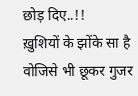छोड़ दिए..!!
ख़ुशियों के झोंके सा है वोजिसे भी छूकर गुजर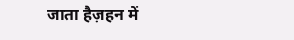जाता हैज़हन में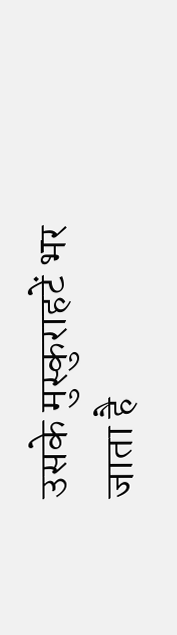उसके मुस्कुराहटें भर जाता है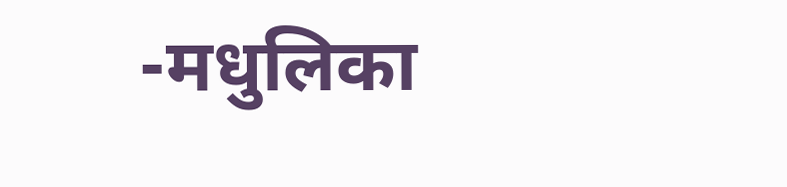-मधुलिका